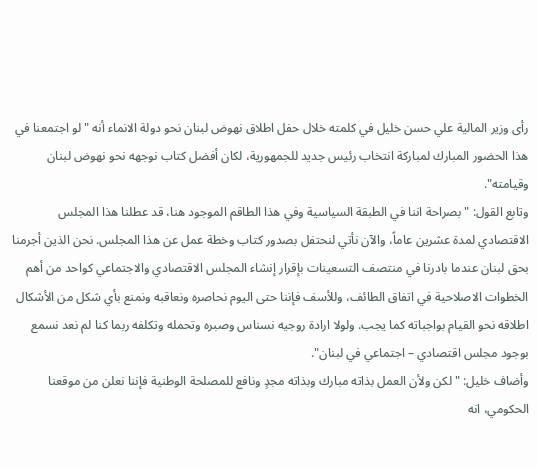رأى وزير المالية علي حسن خليل في كلمته خلال حفل اطلاق نهوض لبنان نحو دولة الانماء أنه "لو اجتمعنا في هذا الحضور المبارك لمباركة انتخاب رئيس جديد للجمهورية، لكان أفضل كتاب نوجهه نحو نهوض لبنان وقيامته".
وتابع القول: "بصراحة اننا في الطبقة السياسية وفي هذا الطاقم الموجود هنا، قد عطلنا هذا المجلس الاقتصادي لمدة عشرين عاماً، والآن نأتي لنحتفل بصدور كتاب وخطة عمل عن هذا المجلس. نحن الذين أجرمنا بحق لبنان عندما بادرنا في منتصف التسعينات بإقرار إنشاء المجلس الاقتصادي والاجتماعي كواحد من أهم الخطوات الاصلاحية في اتفاق الطائف، وللأسف فإننا حتى اليوم نحاصره ونعاقبه ونمنع بأي شكل من الأشكال اطلاقه نحو القيام بواجباته كما يجب. ولولا ارادة روجيه نسناس وصبره وتحمله وتكلفه ربما كنا لم نعد نسمع بوجود مجلس اقتصادي – اجتماعي في لبنان".
وأضاف خليل: "لكن ولأن العمل بذاته مبارك وبذاته مجدٍ ونافع للمصلحة الوطنية فإننا نعلن من موقعنا الحكومي، انه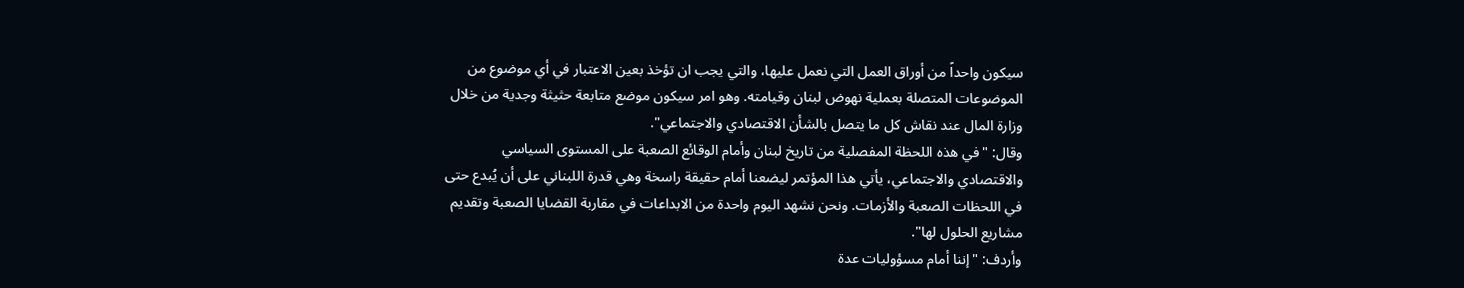سيكون واحداً من أوراق العمل التي نعمل عليها، والتي يجب ان تؤخذ بعين الاعتبار في أي موضوع من الموضوعات المتصلة بعملية نهوض لبنان وقيامته. وهو امر سيكون موضع متابعة حثيثة وجدية من خلال وزارة المال عند نقاش كل ما يتصل بالشأن الاقتصادي والاجتماعي".
وقال: "في هذه اللحظة المفصلية من تاريخ لبنان وأمام الوقائع الصعبة على المستوى السياسي والاقتصادي والاجتماعي، يأتي هذا المؤتمر ليضعنا أمام حقيقة راسخة وهي قدرة اللبناني على أن يُبدع حتى في اللحظات الصعبة والأزمات. ونحن نشهد اليوم واحدة من الابداعات في مقاربة القضايا الصعبة وتقديم مشاريع الحلول لها".
وأردف: "إننا أمام مسؤوليات عدة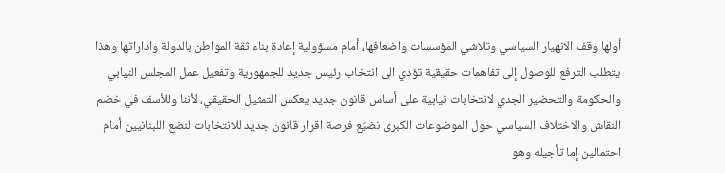أولها وقف الانهيار السياسي وتلاشي المؤسسات واضعافها، أمام مسؤولية إعادة بناء ثقة المواطن بالدولة واداراتها وهذا يتطلب الترفع للوصول إلى تفاهمات حقيقية تؤدي الى انتخاب رئيس جديد للجمهورية وتفعيل عمل المجلس النيابي والحكومة والتحضير الجدي لانتخابات نيابية على أساس قانون جديد يعكس التمثيل الحقيقي، لأننا وللأسف في خضم النقاش والاختلاف السياسي حول الموضوعات الكبرى نضيّع فرصة اقرار قانون جديد للانتخابات لنضع اللبنانيين أمام احتمالين إما تأجيله وهو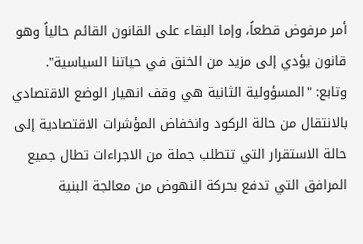أمر مرفوض قطعاً، وإما البقاء على القانون القائم حالياً وهو قانون يؤدي إلى مزيد من الخنق في حياتنا السياسية".
وتابع: "المسؤولية الثانية هي وقف انهيار الوضع الاقتصادي بالانتقال من حالة الركود وانخفاض المؤشرات الاقتصادية إلى حالة الاستقرار التي تتطلب جملة من الاجراءات تطال جميع المرافق التي تدفع بحركة النهوض من معالجة البنية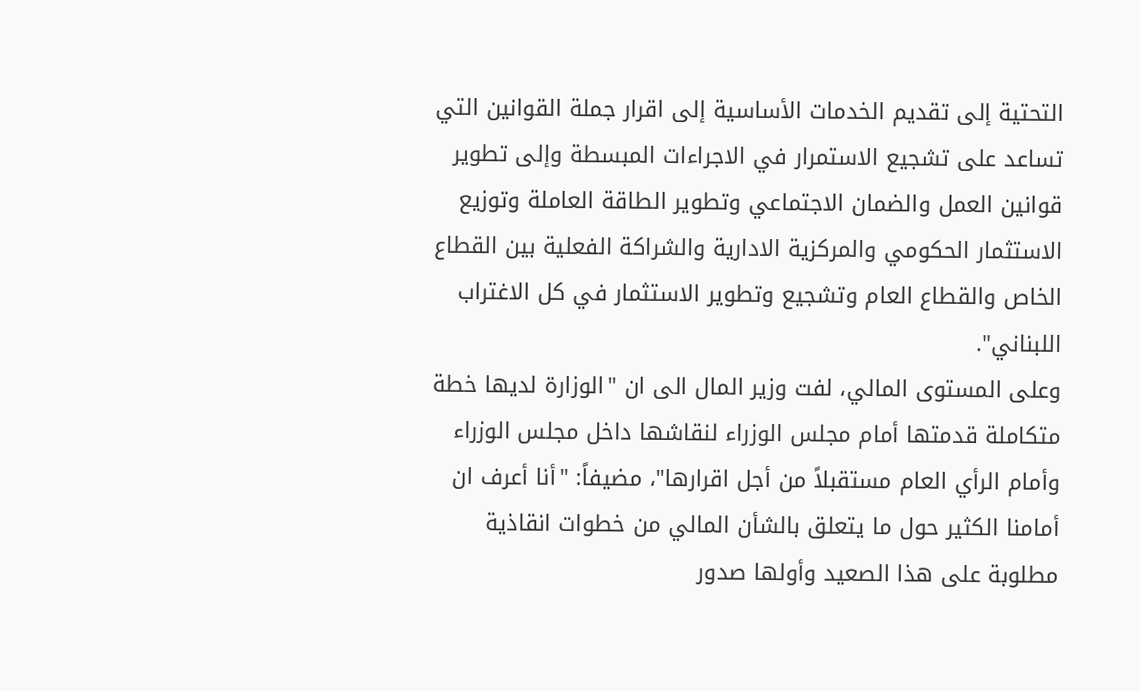التحتية إلى تقديم الخدمات الأساسية إلى اقرار جملة القوانين التي تساعد على تشجيع الاستمرار في الاجراءات المبسطة وإلى تطوير قوانين العمل والضمان الاجتماعي وتطوير الطاقة العاملة وتوزيع الاستثمار الحكومي والمركزية الادارية والشراكة الفعلية بين القطاع الخاص والقطاع العام وتشجيع وتطوير الاستثمار في كل الاغتراب اللبناني".
وعلى المستوى المالي، لفت وزير المال الى ان "الوزارة لديها خطة متكاملة قدمتها أمام مجلس الوزراء لنقاشها داخل مجلس الوزراء وأمام الرأي العام مستقبلاً من أجل اقرارها"، مضيفاً: "أنا أعرف ان أمامنا الكثير حول ما يتعلق بالشأن المالي من خطوات انقاذية مطلوبة على هذا الصعيد وأولها صدور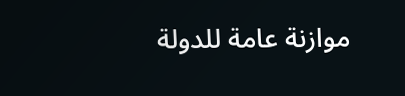موازنة عامة للدولة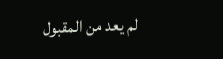لم يعد من المقبول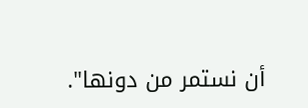أن نستمر من دونها".